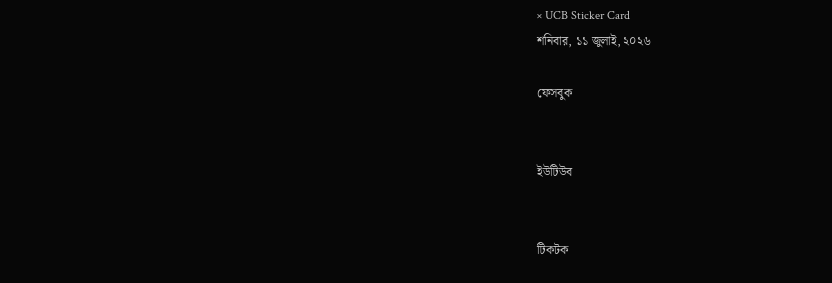× UCB Sticker Card
শনিবার, ১১ জুলাই, ২০২৬

ফেসবুক


ইউটিউব


টিকটক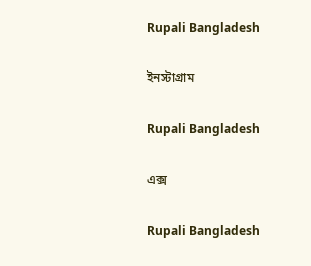Rupali Bangladesh

ইনস্টাগ্রাম

Rupali Bangladesh

এক্স

Rupali Bangladesh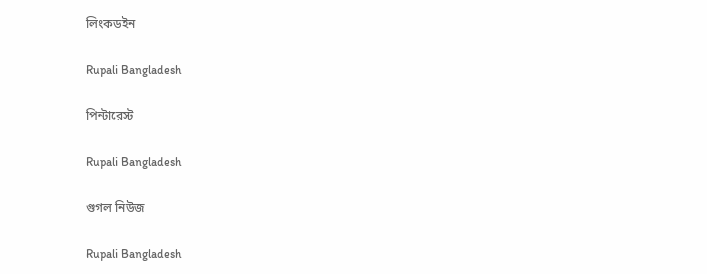লিংকডইন

Rupali Bangladesh

পিন্টারেস্ট

Rupali Bangladesh

গুগল নিউজ

Rupali Bangladesh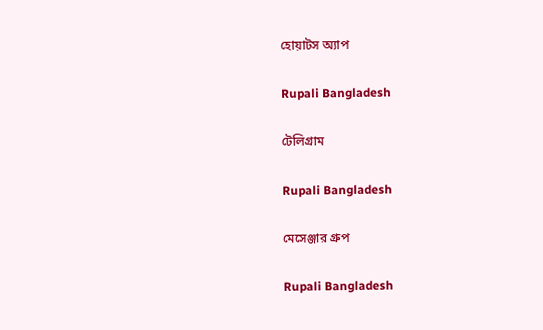হোয়াটস অ্যাপ

Rupali Bangladesh

টেলিগ্রাম

Rupali Bangladesh

মেসেঞ্জার গ্রুপ

Rupali Bangladesh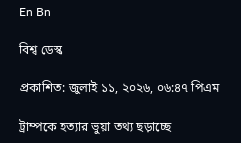En Bn

বিশ্ব ডেস্ক

প্রকাশিত: জুলাই ১১, ২০২৬, ০৬:৪৭ পিএম

ট্রাম্পকে হত্যার ভুয়া তথ্য ছড়াচ্ছে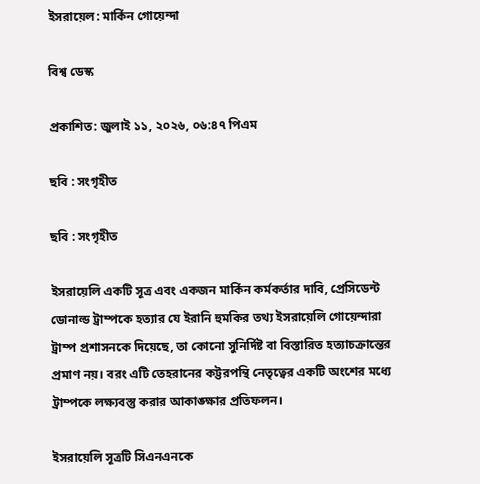ইসরায়েল: মার্কিন গোয়েন্দা

বিশ্ব ডেস্ক

প্রকাশিত: জুলাই ১১, ২০২৬, ০৬:৪৭ পিএম

ছবি : সংগৃহীত

ছবি : সংগৃহীত

ইসরায়েলি একটি সূত্র এবং একজন মার্কিন কর্মকর্তার দাবি, প্রেসিডেন্ট ডোনাল্ড ট্রাম্পকে হত্যার যে ইরানি হুমকির তথ্য ইসরায়েলি গোয়েন্দারা ট্রাম্প প্রশাসনকে দিয়েছে, তা কোনো সুনির্দিষ্ট বা বিস্তারিত হত্যাচক্রান্তের প্রমাণ নয়। বরং এটি তেহরানের কট্টরপন্থি নেতৃত্বের একটি অংশের মধ্যে ট্রাম্পকে লক্ষ্যবস্তু করার আকাঙ্ক্ষার প্রতিফলন।

ইসরায়েলি সূত্রটি সিএনএনকে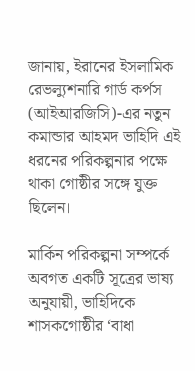জানায়, ইরানের ইসলামিক রেভল্যুশনারি গার্ড কর্পস (আইআরজিসি)-এর নতুন কমান্ডার আহমদ ভাহিদি এই ধরনের পরিকল্পনার পক্ষে থাকা গোষ্ঠীর সঙ্গে যুক্ত ছিলেন।

মার্কিন পরিকল্পনা সম্পর্কে অবগত একটি সূত্রের ভাষ্য অনুযায়ী, ভাহিদিকে শাসকগোষ্ঠীর ‘বাধা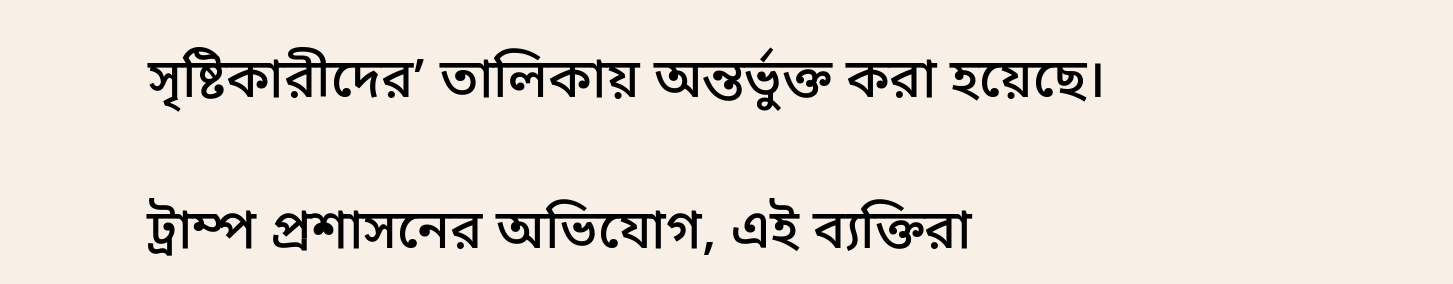সৃষ্টিকারীদের’ তালিকায় অন্তর্ভুক্ত করা হয়েছে।

ট্রাম্প প্রশাসনের অভিযোগ, এই ব্যক্তিরা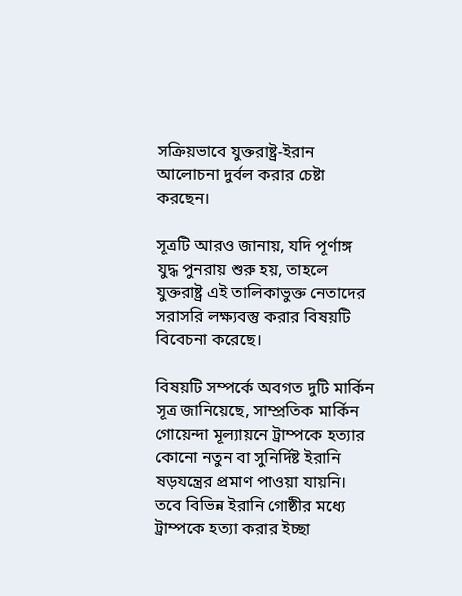সক্রিয়ভাবে যুক্তরাষ্ট্র-ইরান আলোচনা দুর্বল করার চেষ্টা করছেন।

সূত্রটি আরও জানায়, যদি পূর্ণাঙ্গ যুদ্ধ পুনরায় শুরু হয়, তাহলে যুক্তরাষ্ট্র এই তালিকাভুক্ত নেতাদের সরাসরি লক্ষ্যবস্তু করার বিষয়টি বিবেচনা করেছে।

বিষয়টি সম্পর্কে অবগত দুটি মার্কিন সূত্র জানিয়েছে, সাম্প্রতিক মার্কিন গোয়েন্দা মূল্যায়নে ট্রাম্পকে হত্যার কোনো নতুন বা সুনির্দিষ্ট ইরানি ষড়যন্ত্রের প্রমাণ পাওয়া যায়নি। তবে বিভিন্ন ইরানি গোষ্ঠীর মধ্যে ট্রাম্পকে হত্যা করার ইচ্ছা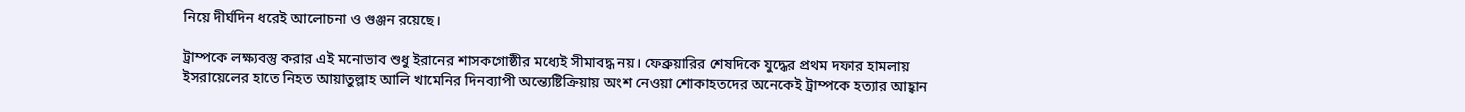নিয়ে দীর্ঘদিন ধরেই আলোচনা ও গুঞ্জন রয়েছে।

ট্রাম্পকে লক্ষ্যবস্তু করার এই মনোভাব শুধু ইরানের শাসকগোষ্ঠীর মধ্যেই সীমাবদ্ধ নয়। ফেব্রুয়ারির শেষদিকে যুদ্ধের প্রথম দফার হামলায় ইসরায়েলের হাতে নিহত আয়াতুল্লাহ আলি খামেনির দিনব্যাপী অন্ত্যেষ্টিক্রিয়ায় অংশ নেওয়া শোকাহতদের অনেকেই ট্রাম্পকে হত্যার আহ্বান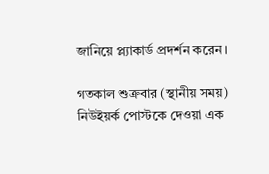জানিয়ে প্ল্যাকার্ড প্রদর্শন করেন।

গতকাল শুক্রবার (স্থানীয় সময়) নিউইয়র্ক পোস্টকে দেওয়া এক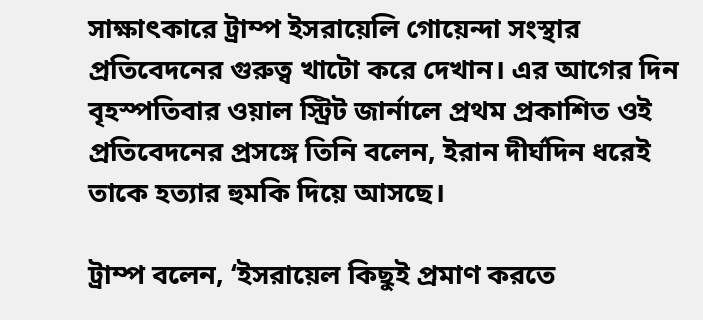সাক্ষাৎকারে ট্রাম্প ইসরায়েলি গোয়েন্দা সংস্থার প্রতিবেদনের গুরুত্ব খাটো করে দেখান। এর আগের দিন বৃহস্পতিবার ওয়াল স্ট্রিট জার্নালে প্রথম প্রকাশিত ওই প্রতিবেদনের প্রসঙ্গে তিনি বলেন, ইরান দীর্ঘদিন ধরেই তাকে হত্যার হুমকি দিয়ে আসছে।

ট্রাম্প বলেন, ‘ইসরায়েল কিছুই প্রমাণ করতে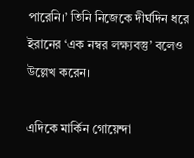পারেনি।’ তিনি নিজেকে দীর্ঘদিন ধরে ইরানের ‘এক নম্বর লক্ষ্যবস্তু’ বলেও উল্লেখ করেন।

এদিকে মার্কিন গোয়েন্দা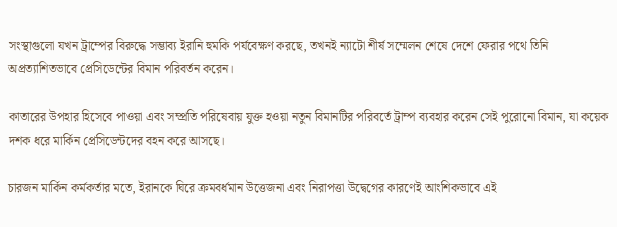সংস্থাগুলো যখন ট্রাম্পের বিরুদ্ধে সম্ভাব্য ইরানি হুমকি পর্যবেক্ষণ করছে, তখনই ন্যাটো শীর্ষ সম্মেলন শেষে দেশে ফেরার পথে তিনি অপ্রত্যাশিতভাবে প্রেসিডেন্টের বিমান পরিবর্তন করেন।

কাতারের উপহার হিসেবে পাওয়া এবং সম্প্রতি পরিষেবায় যুক্ত হওয়া নতুন বিমানটির পরিবর্তে ট্রাম্প ব্যবহার করেন সেই পুরোনো বিমান, যা কয়েক দশক ধরে মার্কিন প্রেসিডেন্টদের বহন করে আসছে।

চারজন মার্কিন কর্মকর্তার মতে, ইরানকে ঘিরে ক্রমবর্ধমান উত্তেজনা এবং নিরাপত্তা উদ্বেগের কারণেই আংশিকভাবে এই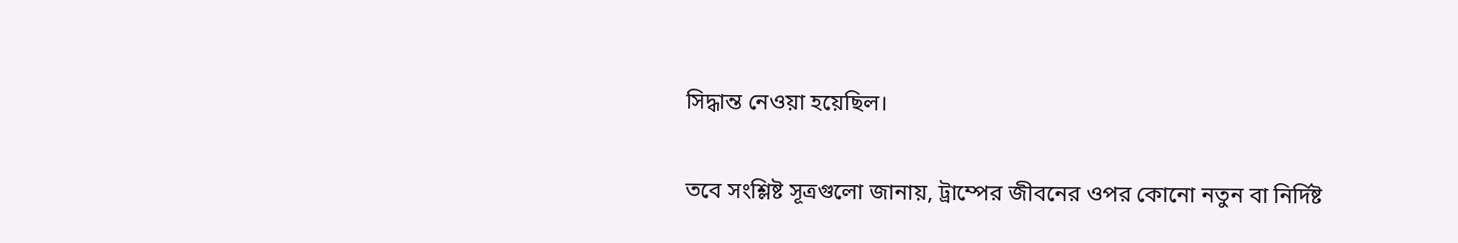সিদ্ধান্ত নেওয়া হয়েছিল।

তবে সংশ্লিষ্ট সূত্রগুলো জানায়, ট্রাম্পের জীবনের ওপর কোনো নতুন বা নির্দিষ্ট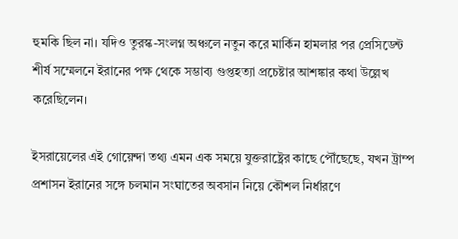হুমকি ছিল না। যদিও তুরস্ক-সংলগ্ন অঞ্চলে নতুন করে মার্কিন হামলার পর প্রেসিডেন্ট শীর্ষ সম্মেলনে ইরানের পক্ষ থেকে সম্ভাব্য গুপ্তহত্যা প্রচেষ্টার আশঙ্কার কথা উল্লেখ করেছিলেন।

ইসরায়েলের এই গোয়েন্দা তথ্য এমন এক সময়ে যুক্তরাষ্ট্রের কাছে পৌঁছেছে, যখন ট্রাম্প প্রশাসন ইরানের সঙ্গে চলমান সংঘাতের অবসান নিয়ে কৌশল নির্ধারণে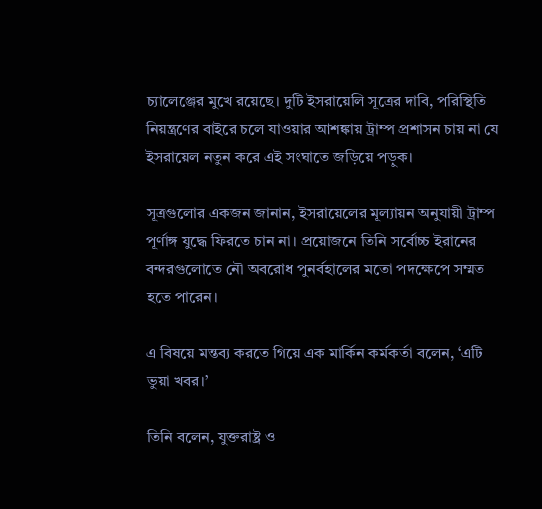চ্যালেঞ্জের মুখে রয়েছে। দুটি ইসরায়েলি সূত্রের দাবি, পরিস্থিতি নিয়ন্ত্রণের বাইরে চলে যাওয়ার আশঙ্কায় ট্রাম্প প্রশাসন চায় না যে ইসরায়েল নতুন করে এই সংঘাতে জড়িয়ে পড়ুক।

সূত্রগুলোর একজন জানান, ইসরায়েলের মূল্যায়ন অনুযায়ী ট্রাম্প পূর্ণাঙ্গ যুদ্ধে ফিরতে চান না। প্রয়োজনে তিনি সর্বোচ্চ ইরানের বন্দরগুলোতে নৌ অবরোধ পুনর্বহালের মতো পদক্ষেপে সম্মত হতে পারেন।

এ বিষয়ে মন্তব্য করতে গিয়ে এক মার্কিন কর্মকর্তা বলেন, ‘এটি ভুয়া খবর।’

তিনি বলেন, যুক্তরাষ্ট্র ও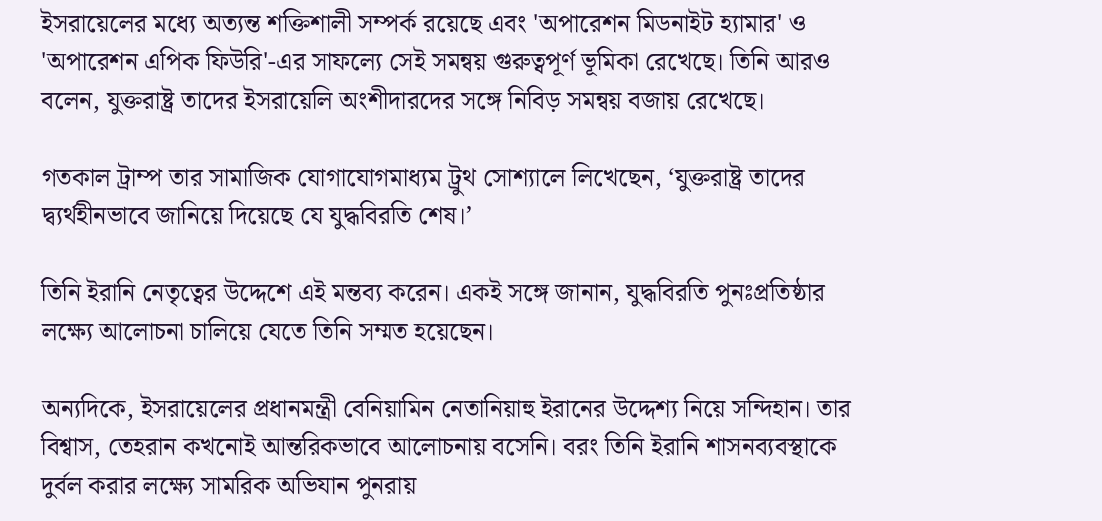ইসরায়েলের মধ্যে অত্যন্ত শক্তিশালী সম্পর্ক রয়েছে এবং 'অপারেশন মিডনাইট হ্যামার' ও 'অপারেশন এপিক ফিউরি'-এর সাফল্যে সেই সমন্বয় গুরুত্বপূর্ণ ভূমিকা রেখেছে। তিনি আরও বলেন, যুক্তরাষ্ট্র তাদের ইসরায়েলি অংশীদারদের সঙ্গে নিবিড় সমন্বয় বজায় রেখেছে।

গতকাল ট্রাম্প তার সামাজিক যোগাযোগমাধ্যম ট্রুথ সোশ্যালে লিখেছেন, ‘যুক্তরাষ্ট্র তাদের দ্ব্যর্থহীনভাবে জানিয়ে দিয়েছে যে যুদ্ধবিরতি শেষ।’

তিনি ইরানি নেতৃত্বের উদ্দেশে এই মন্তব্য করেন। একই সঙ্গে জানান, যুদ্ধবিরতি পুনঃপ্রতিষ্ঠার লক্ষ্যে আলোচনা চালিয়ে যেতে তিনি সম্মত হয়েছেন।

অন্যদিকে, ইসরায়েলের প্রধানমন্ত্রী বেনিয়ামিন নেতানিয়াহু ইরানের উদ্দেশ্য নিয়ে সন্দিহান। তার বিশ্বাস, তেহরান কখনোই আন্তরিকভাবে আলোচনায় বসেনি। বরং তিনি ইরানি শাসনব্যবস্থাকে দুর্বল করার লক্ষ্যে সামরিক অভিযান পুনরায়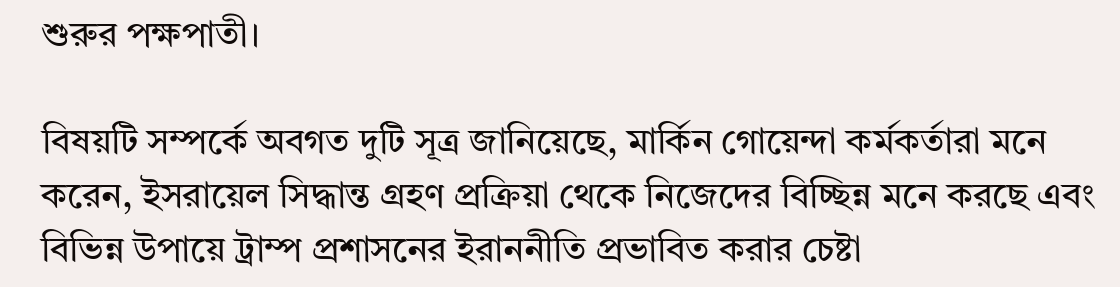শুরুর পক্ষপাতী।

বিষয়টি সম্পর্কে অবগত দুটি সূত্র জানিয়েছে, মার্কিন গোয়েন্দা কর্মকর্তারা মনে করেন, ইসরায়েল সিদ্ধান্ত গ্রহণ প্রক্রিয়া থেকে নিজেদের বিচ্ছিন্ন মনে করছে এবং বিভিন্ন উপায়ে ট্রাম্প প্রশাসনের ইরাননীতি প্রভাবিত করার চেষ্টা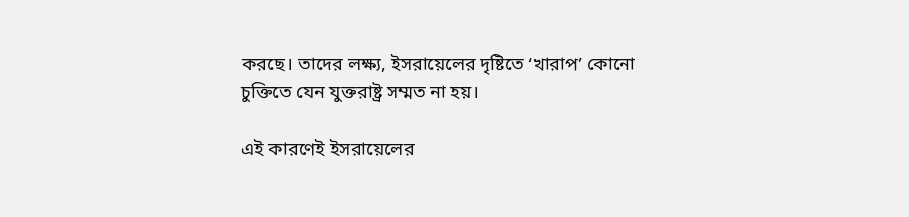করছে। তাদের লক্ষ্য, ইসরায়েলের দৃষ্টিতে ‘খারাপ’ কোনো চুক্তিতে যেন যুক্তরাষ্ট্র সম্মত না হয়।

এই কারণেই ইসরায়েলের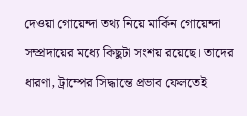দেওয়া গোয়েন্দা তথ্য নিয়ে মার্কিন গোয়েন্দা সম্প্রদায়ের মধ্যে কিছুটা সংশয় রয়েছে। তাদের ধারণা, ট্রাম্পের সিদ্ধান্তে প্রভাব ফেলতেই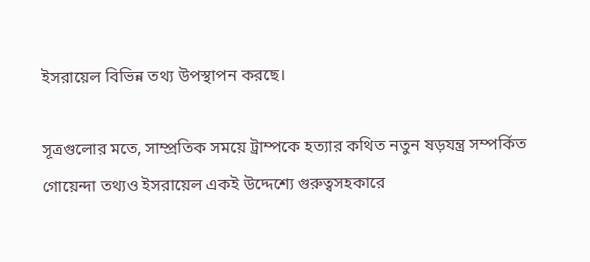ইসরায়েল বিভিন্ন তথ্য উপস্থাপন করছে।

সূত্রগুলোর মতে, সাম্প্রতিক সময়ে ট্রাম্পকে হত্যার কথিত নতুন ষড়যন্ত্র সম্পর্কিত গোয়েন্দা তথ্যও ইসরায়েল একই উদ্দেশ্যে গুরুত্বসহকারে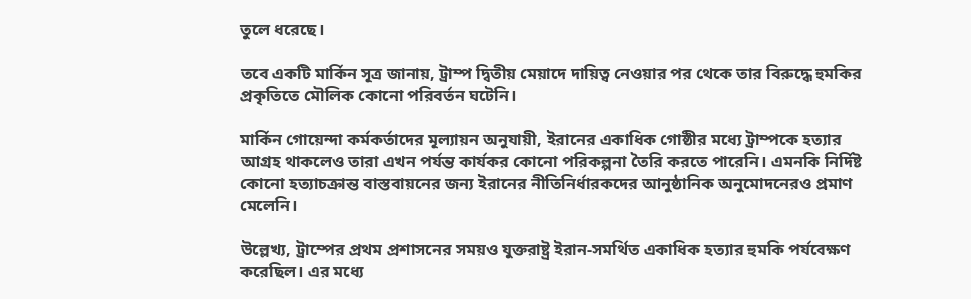তুলে ধরেছে।

তবে একটি মার্কিন সূত্র জানায়, ট্রাম্প দ্বিতীয় মেয়াদে দায়িত্ব নেওয়ার পর থেকে তার বিরুদ্ধে হুমকির প্রকৃতিতে মৌলিক কোনো পরিবর্তন ঘটেনি।

মার্কিন গোয়েন্দা কর্মকর্তাদের মূল্যায়ন অনুযায়ী, ইরানের একাধিক গোষ্ঠীর মধ্যে ট্রাম্পকে হত্যার আগ্রহ থাকলেও তারা এখন পর্যন্ত কার্যকর কোনো পরিকল্পনা তৈরি করতে পারেনি। এমনকি নির্দিষ্ট কোনো হত্যাচক্রান্ত বাস্তবায়নের জন্য ইরানের নীতিনির্ধারকদের আনুষ্ঠানিক অনুমোদনেরও প্রমাণ মেলেনি।

উল্লেখ্য, ট্রাম্পের প্রথম প্রশাসনের সময়ও যুক্তরাষ্ট্র ইরান-সমর্থিত একাধিক হত্যার হুমকি পর্যবেক্ষণ করেছিল। এর মধ্যে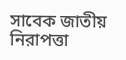সাবেক জাতীয় নিরাপত্তা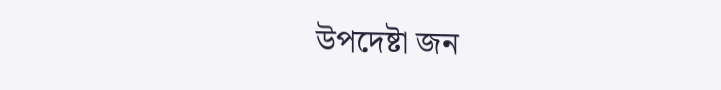উপদেষ্টা জন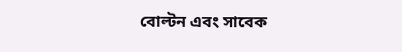বোল্টন এবং সাবেক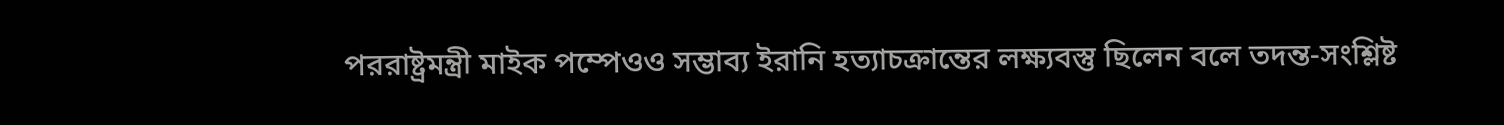পররাষ্ট্রমন্ত্রী মাইক পম্পেওও সম্ভাব্য ইরানি হত্যাচক্রান্তের লক্ষ্যবস্তু ছিলেন বলে তদন্ত-সংশ্লিষ্ট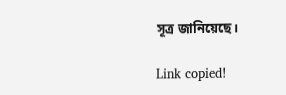সূত্র জানিয়েছে।

Link copied!